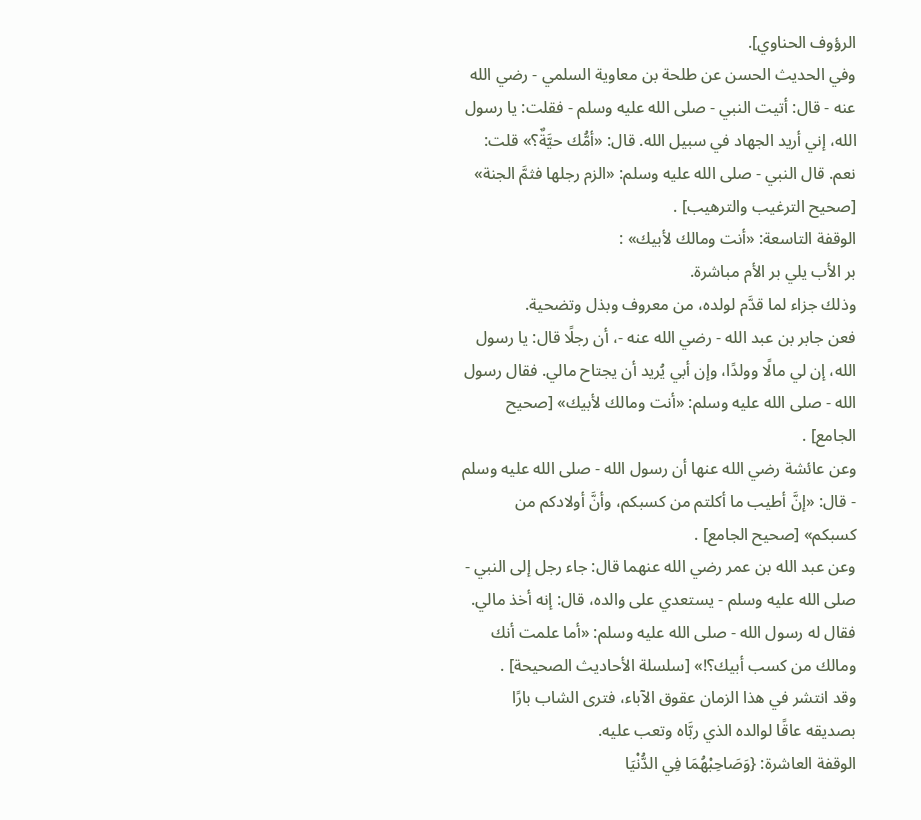الرؤوف الحناوي].
وفي الحديث الحسن عن طلحة بن معاوية السلمي - رضي الله عنه - قال: أتيت النبي - صلى الله عليه وسلم - فقلت: يا رسول الله، إني أريد الجهاد في سبيل الله. قال: «أمُّك حيَّةٌ؟» قلت: نعم. قال النبي - صلى الله عليه وسلم: «الزم رجلها فثمَّ الجنة» [صحيح الترغيب والترهيب] .
الوقفة التاسعة: «أنت ومالك لأبيك» :
بر الأب يلي بر الأم مباشرة.
وذلك جزاء لما قدَّم لولده، من معروف وبذل وتضحية.
فعن جابر بن عبد الله - رضي الله عنه -، أن رجلًا قال: يا رسول الله، إن لي مالًا وولدًا، وإن أبي يُريد أن يجتاح مالي. فقال رسول الله - صلى الله عليه وسلم: «أنت ومالك لأبيك» [صحيح الجامع] .
وعن عائشة رضي الله عنها أن رسول الله - صلى الله عليه وسلم - قال: «إنَّ أطيب ما أكلتم من كسبكم، وأنَّ أولادكم من كسبكم» [صحيح الجامع] .
وعن عبد الله بن عمر رضي الله عنهما قال: جاء رجل إلى النبي - صلى الله عليه وسلم - يستعدي على والده، قال: إنه أخذ مالي. فقال له رسول الله - صلى الله عليه وسلم: «أما علمت أنك ومالك من كسب أبيك؟!» [سلسلة الأحاديث الصحيحة] .
وقد انتشر في هذا الزمان عقوق الآباء، فترى الشاب بارًا بصديقه عاقًا لوالده الذي ربَّاه وتعب عليه.
الوقفة العاشرة: {وَصَاحِبْهُمَا فِي الدُّنْيَا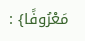مَعْرُوفًا} :